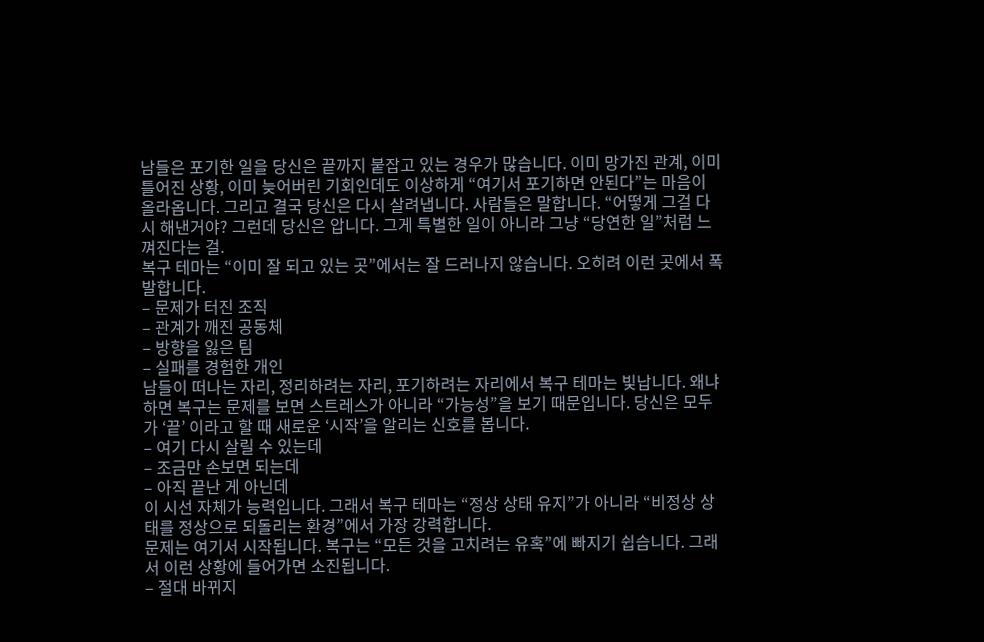남들은 포기한 일을 당신은 끝까지 붙잡고 있는 경우가 많습니다. 이미 망가진 관계, 이미 틀어진 상황, 이미 늦어버린 기회인데도 이상하게 “여기서 포기하면 안된다”는 마음이 올라옵니다. 그리고 결국 당신은 다시 살려냅니다. 사람들은 말합니다. “어떻게 그걸 다시 해낸거야? 그런데 당신은 압니다. 그게 특별한 일이 아니라 그냥 “당연한 일”처럼 느껴진다는 걸.
복구 테마는 “이미 잘 되고 있는 곳”에서는 잘 드러나지 않습니다. 오히려 이런 곳에서 폭발합니다.
– 문제가 터진 조직
– 관계가 깨진 공동체
– 방향을 잃은 팀
– 실패를 경험한 개인
남들이 떠나는 자리, 정리하려는 자리, 포기하려는 자리에서 복구 테마는 빛납니다. 왜냐하면 복구는 문제를 보면 스트레스가 아니라 “가능성”을 보기 때문입니다. 당신은 모두가 ‘끝’ 이라고 할 때 새로운 ‘시작’을 알리는 신호를 봅니다.
– 여기 다시 살릴 수 있는데
– 조금만 손보면 되는데
– 아직 끝난 게 아닌데
이 시선 자체가 능력입니다. 그래서 복구 테마는 “정상 상태 유지”가 아니라 “비정상 상태를 정상으로 되돌리는 환경”에서 가장 강력합니다.
문제는 여기서 시작됩니다. 복구는 “모든 것을 고치려는 유혹”에 빠지기 쉽습니다. 그래서 이런 상황에 들어가면 소진됩니다.
– 절대 바뀌지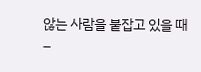않는 사람을 붙잡고 있을 때
–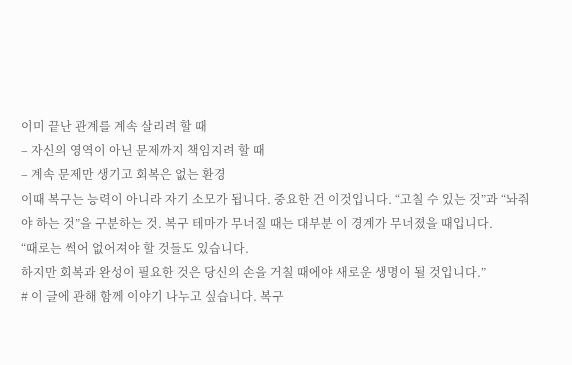이미 끝난 관계를 계속 살리려 할 때
– 자신의 영역이 아닌 문제까지 책임지려 할 때
– 계속 문제만 생기고 회복은 없는 환경
이때 복구는 능력이 아니라 자기 소모가 됩니다. 중요한 건 이것입니다. “고칠 수 있는 것”과 “놔줘야 하는 것”을 구분하는 것. 복구 테마가 무너질 때는 대부분 이 경계가 무너졌을 때입니다.
“때로는 썩어 없어져야 할 것들도 있습니다.
하지만 회복과 완성이 필요한 것은 당신의 손을 거칠 때에야 새로운 생명이 될 것입니다.”
# 이 글에 관해 함께 이야기 나누고 싶습니다. 복구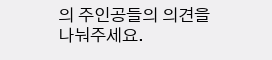의 주인공들의 의견을 나눠주세요.